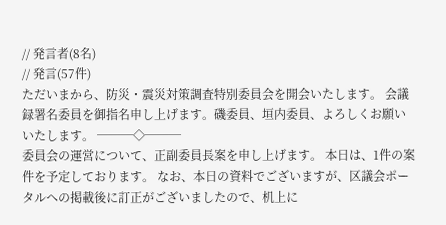// 発言者(8名)
// 発言(57件)
ただいまから、防災・震災対策調査特別委員会を開会いたします。 会議録署名委員を御指名申し上げます。磯委員、垣内委員、よろしくお願いいたします。 ───◇───
委員会の運営について、正副委員長案を申し上げます。 本日は、1件の案件を予定しております。 なお、本日の資料でございますが、区議会ポータルへの掲載後に訂正がございましたので、机上に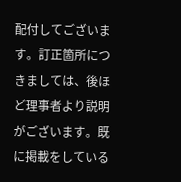配付してございます。訂正箇所につきましては、後ほど理事者より説明がございます。既に掲載をしている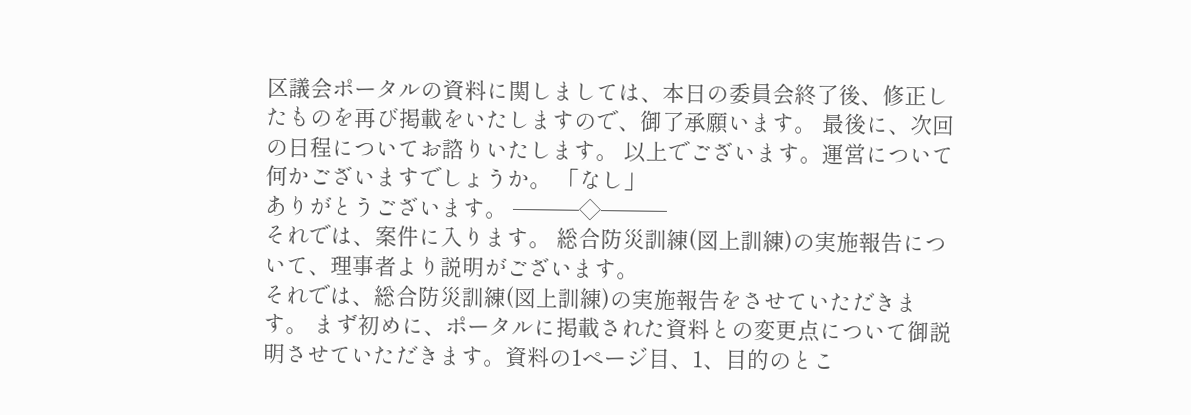区議会ポータルの資料に関しましては、本日の委員会終了後、修正したものを再び掲載をいたしますので、御了承願います。 最後に、次回の日程についてお諮りいたします。 以上でございます。運営について何かございますでしょうか。 「なし」
ありがとうございます。 ───◇───
それでは、案件に入ります。 総合防災訓練(図上訓練)の実施報告について、理事者より説明がございます。
それでは、総合防災訓練(図上訓練)の実施報告をさせていただきます。 まず初めに、ポータルに掲載された資料との変更点について御説明させていただきます。資料の1ページ目、1、目的のとこ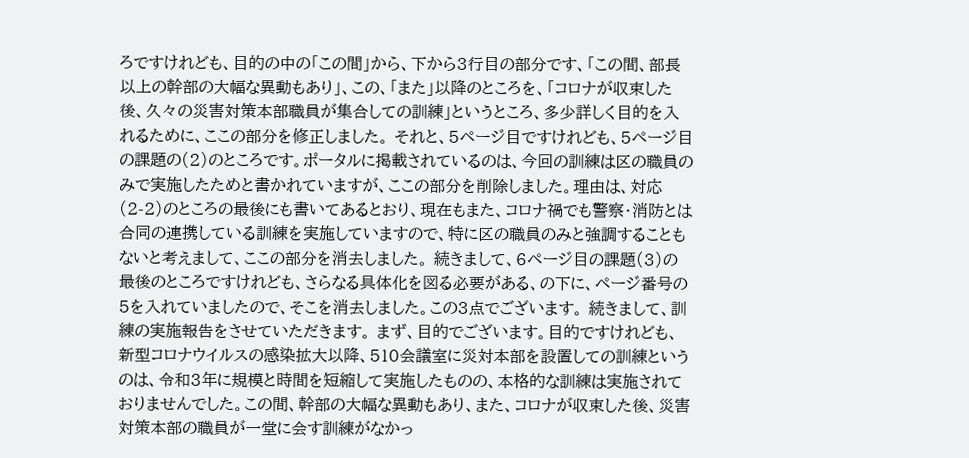ろですけれども、目的の中の「この間」から、下から3行目の部分です、「この間、部長以上の幹部の大幅な異動もあり」、この、「また」以降のところを、「コロナが収束した後、久々の災害対策本部職員が集合しての訓練」というところ、多少詳しく目的を入れるために、ここの部分を修正しました。 それと、5ページ目ですけれども、5ページ目の課題の(2)のところです。ポータルに掲載されているのは、今回の訓練は区の職員のみで実施したためと書かれていますが、ここの部分を削除しました。理由は、対応(2-2)のところの最後にも書いてあるとおり、現在もまた、コロナ禍でも警察・消防とは合同の連携している訓練を実施していますので、特に区の職員のみと強調することもないと考えまして、ここの部分を消去しました。 続きまして、6ページ目の課題(3)の最後のところですけれども、さらなる具体化を図る必要がある、の下に、ページ番号の5を入れていましたので、そこを消去しました。この3点でございます。 続きまして、訓練の実施報告をさせていただきます。 まず、目的でございます。目的ですけれども、新型コロナウイルスの感染拡大以降、510会議室に災対本部を設置しての訓練というのは、令和3年に規模と時間を短縮して実施したものの、本格的な訓練は実施されておりませんでした。この間、幹部の大幅な異動もあり、また、コロナが収束した後、災害対策本部の職員が一堂に会す訓練がなかっ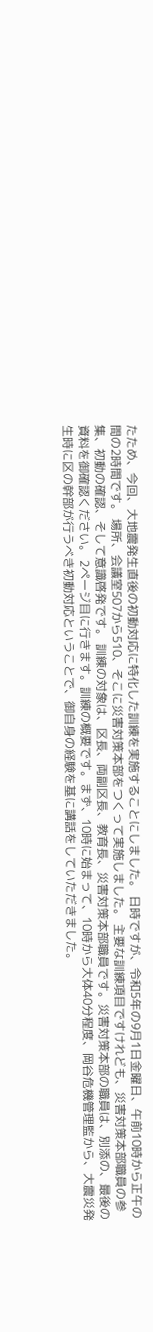たため、今回、大地震発生直後の初動対応に特化した訓練を実施することにしました。 日時ですが、令和5年の9月1日金曜日、午前10時から正午の間の2時間です。 場所、会議室507から510、そこに災害対策本部をつくって実施しました。 主要な訓練項目ですけれども、災害対策本部職員の参集、初動の確認、そして意識啓発です。 訓練の対象は、区長、両副区長、教育長、災害対策本部職員です。災害対策本部の職員は、別添の、最後の資料を御確認ください。 2ページ目に行きます。訓練の概要です。まず、10時に始まって、10時から大体40分程度、岡谷危機管理監から、大震災発生時に区の幹部が行うべき初動対応ということで、御自身の経験を基に講話をしていただきました。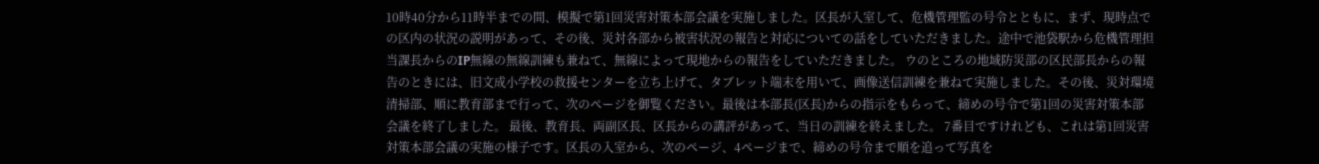10時40分から11時半までの間、模擬で第1回災害対策本部会議を実施しました。区長が入室して、危機管理監の号令とともに、まず、現時点での区内の状況の説明があって、その後、災対各部から被害状況の報告と対応についての話をしていただきました。途中で池袋駅から危機管理担当課長からのIP無線の無線訓練も兼ねて、無線によって現地からの報告をしていただきました。 ウのところの地域防災部の区民部長からの報告のときには、旧文成小学校の救援センターを立ち上げて、タブレット端末を用いて、画像送信訓練を兼ねて実施しました。その後、災対環境清掃部、順に教育部まで行って、次のページを御覧ください。最後は本部長(区長)からの指示をもらって、締めの号令で第1回の災害対策本部会議を終了しました。 最後、教育長、両副区長、区長からの講評があって、当日の訓練を終えました。 7番目ですけれども、これは第1回災害対策本部会議の実施の様子です。区長の入室から、次のページ、4ページまで、締めの号令まで順を追って写真を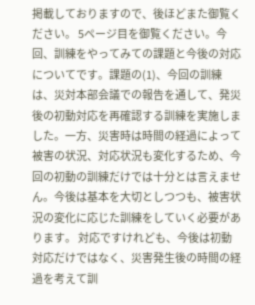掲載しておりますので、後ほどまた御覧ください。 5ページ目を御覧ください。今回、訓練をやってみての課題と今後の対応についてです。課題の(1)、今回の訓練は、災対本部会議での報告を通して、発災後の初動対応を再確認する訓練を実施しました。一方、災害時は時間の経過によって被害の状況、対応状況も変化するため、今回の初動の訓練だけでは十分とは言えません。今後は基本を大切としつつも、被害状況の変化に応じた訓練をしていく必要があります。 対応ですけれども、今後は初動対応だけではなく、災害発生後の時間の経過を考えて訓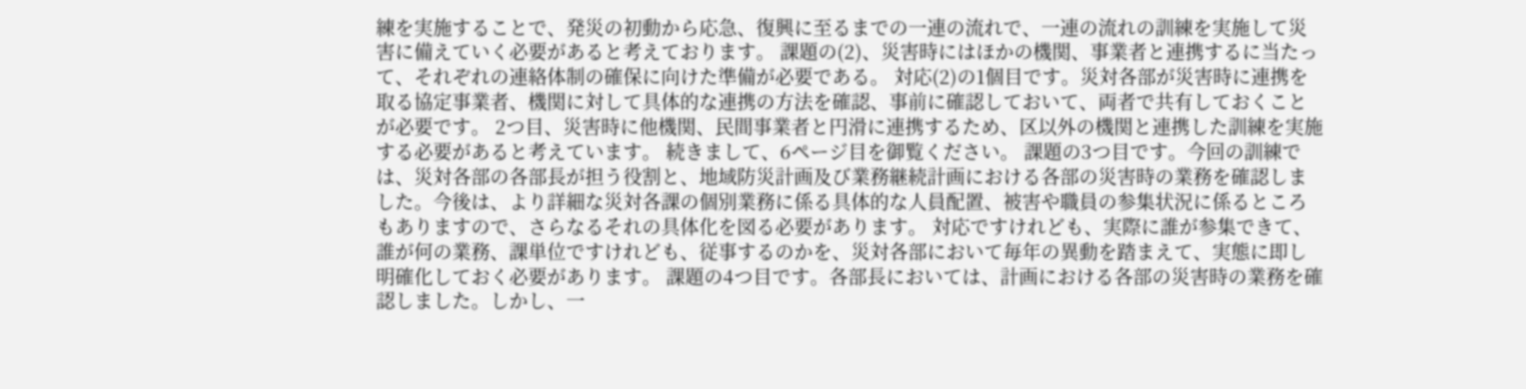練を実施することで、発災の初動から応急、復興に至るまでの一連の流れで、一連の流れの訓練を実施して災害に備えていく必要があると考えております。 課題の(2)、災害時にはほかの機関、事業者と連携するに当たって、それぞれの連絡体制の確保に向けた準備が必要である。 対応(2)の1個目です。災対各部が災害時に連携を取る協定事業者、機関に対して具体的な連携の方法を確認、事前に確認しておいて、両者で共有しておくことが必要です。 2つ目、災害時に他機関、民間事業者と円滑に連携するため、区以外の機関と連携した訓練を実施する必要があると考えています。 続きまして、6ページ目を御覧ください。 課題の3つ目です。今回の訓練では、災対各部の各部長が担う役割と、地域防災計画及び業務継続計画における各部の災害時の業務を確認しました。今後は、より詳細な災対各課の個別業務に係る具体的な人員配置、被害や職員の参集状況に係るところもありますので、さらなるそれの具体化を図る必要があります。 対応ですけれども、実際に誰が参集できて、誰が何の業務、課単位ですけれども、従事するのかを、災対各部において毎年の異動を踏まえて、実態に即し明確化しておく必要があります。 課題の4つ目です。各部長においては、計画における各部の災害時の業務を確認しました。しかし、一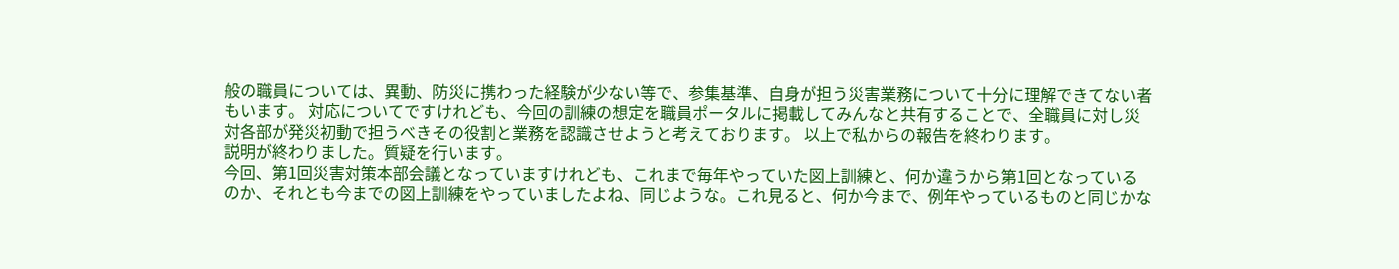般の職員については、異動、防災に携わった経験が少ない等で、参集基準、自身が担う災害業務について十分に理解できてない者もいます。 対応についてですけれども、今回の訓練の想定を職員ポータルに掲載してみんなと共有することで、全職員に対し災対各部が発災初動で担うべきその役割と業務を認識させようと考えております。 以上で私からの報告を終わります。
説明が終わりました。質疑を行います。
今回、第1回災害対策本部会議となっていますけれども、これまで毎年やっていた図上訓練と、何か違うから第1回となっているのか、それとも今までの図上訓練をやっていましたよね、同じような。これ見ると、何か今まで、例年やっているものと同じかな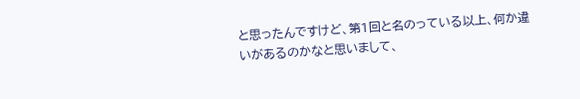と思ったんですけど、第1回と名のっている以上、何か違いがあるのかなと思いまして、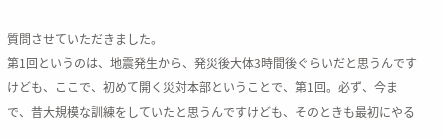質問させていただきました。
第1回というのは、地震発生から、発災後大体3時間後ぐらいだと思うんですけども、ここで、初めて開く災対本部ということで、第1回。必ず、今まで、昔大規模な訓練をしていたと思うんですけども、そのときも最初にやる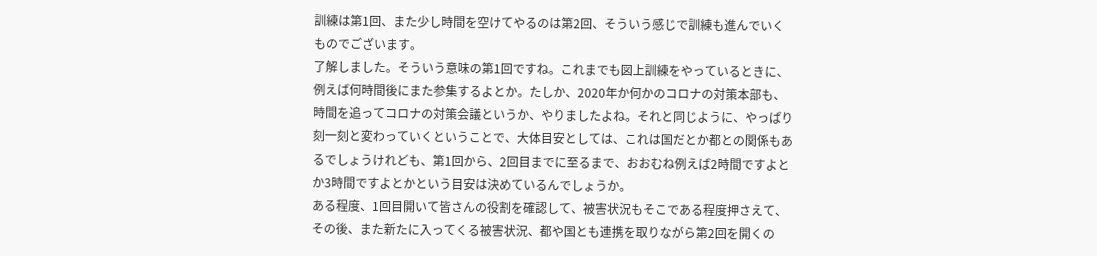訓練は第1回、また少し時間を空けてやるのは第2回、そういう感じで訓練も進んでいくものでございます。
了解しました。そういう意味の第1回ですね。これまでも図上訓練をやっているときに、例えば何時間後にまた参集するよとか。たしか、2020年か何かのコロナの対策本部も、時間を追ってコロナの対策会議というか、やりましたよね。それと同じように、やっぱり刻一刻と変わっていくということで、大体目安としては、これは国だとか都との関係もあるでしょうけれども、第1回から、2回目までに至るまで、おおむね例えば2時間ですよとか3時間ですよとかという目安は決めているんでしょうか。
ある程度、1回目開いて皆さんの役割を確認して、被害状況もそこである程度押さえて、その後、また新たに入ってくる被害状況、都や国とも連携を取りながら第2回を開くの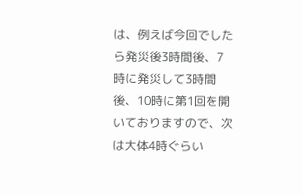は、例えば今回でしたら発災後3時間後、7時に発災して3時間後、10時に第1回を開いておりますので、次は大体4時ぐらい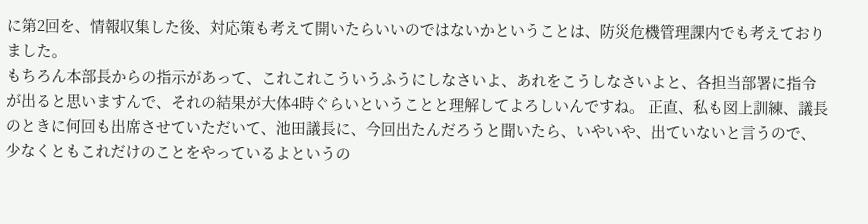に第2回を、情報収集した後、対応策も考えて開いたらいいのではないかということは、防災危機管理課内でも考えておりました。
もちろん本部長からの指示があって、これこれこういうふうにしなさいよ、あれをこうしなさいよと、各担当部署に指令が出ると思いますんで、それの結果が大体4時ぐらいということと理解してよろしいんですね。 正直、私も図上訓練、議長のときに何回も出席させていただいて、池田議長に、今回出たんだろうと聞いたら、いやいや、出ていないと言うので、少なくともこれだけのことをやっているよというの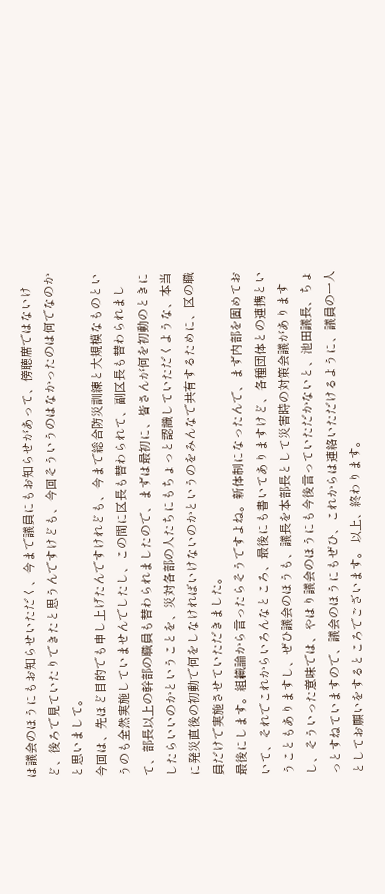は議会のほうにもお知らせいただく、今まで議員にもお知らせがあって、傍聴席ではないけど、後ろで見ていたりできたと思うんですけども、今回そういうのはなかったのは何でなのかと思いまして。
今回は、先ほど目的でも申し上げたんですけれども、今まで総合防災訓練と大規模なものというのも全然実施していませんでしたし、この間に区長も替わられて、副区長も替わられまして、部長以上の幹部の職員も替わられましたので、まずは最初に、皆さんが何を初動のときにしたらいいのかということを、災対各部の人たちにもちょっと認識していただくような、本当に発災直後の初動で何をしなければいけないのかというのをみんなで共有するために、区の職員だけで実施させていただきました。
最後にします。組織論から言ったらそうですよね。新体制になったんで、まず内部を固めておいて、それでこれからいろんなところ、最後にも書いてありますけど、各種団体との連携ということもありますし、ぜひ議会のほうも、議長を本部長として災害時の対策会議がありますし、そういった意味では、やはり議会のほうにも今後言っていただかないと、池田議長、ちょっとすねていますので、議会のほうにもぜひ、これからは連絡いただけるように、議員の一人としてお願いをするところでございます。 以上、終わります。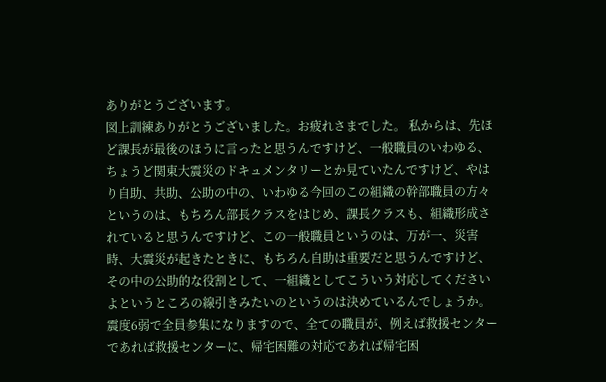ありがとうございます。
図上訓練ありがとうございました。お疲れさまでした。 私からは、先ほど課長が最後のほうに言ったと思うんですけど、一般職員のいわゆる、ちょうど関東大震災のドキュメンタリーとか見ていたんですけど、やはり自助、共助、公助の中の、いわゆる今回のこの組織の幹部職員の方々というのは、もちろん部長クラスをはじめ、課長クラスも、組織形成されていると思うんですけど、この一般職員というのは、万が一、災害時、大震災が起きたときに、もちろん自助は重要だと思うんですけど、その中の公助的な役割として、一組織としてこういう対応してくださいよというところの線引きみたいのというのは決めているんでしょうか。
震度6弱で全員参集になりますので、全ての職員が、例えば救援センターであれば救援センターに、帰宅困難の対応であれば帰宅困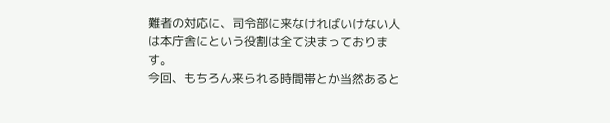難者の対応に、司令部に来なければいけない人は本庁舎にという役割は全て決まっております。
今回、もちろん来られる時間帯とか当然あると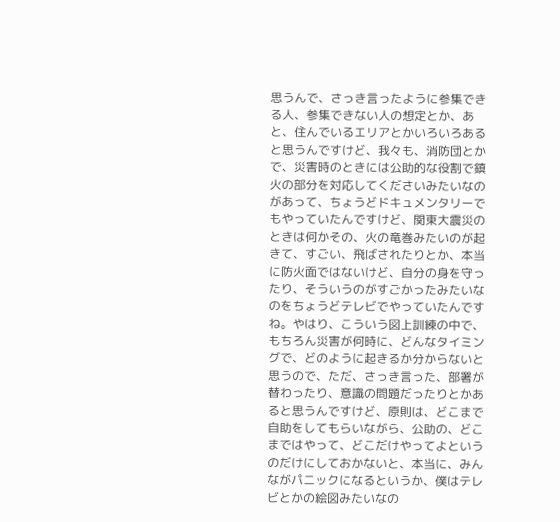思うんで、さっき言ったように参集できる人、参集できない人の想定とか、あと、住んでいるエリアとかいろいろあると思うんですけど、我々も、消防団とかで、災害時のときには公助的な役割で鎮火の部分を対応してくださいみたいなのがあって、ちょうどドキュメンタリーでもやっていたんですけど、関東大震災のときは何かその、火の竜巻みたいのが起きて、すごい、飛ばされたりとか、本当に防火面ではないけど、自分の身を守ったり、そういうのがすごかったみたいなのをちょうどテレビでやっていたんですね。やはり、こういう図上訓練の中で、もちろん災害が何時に、どんなタイミングで、どのように起きるか分からないと思うので、ただ、さっき言った、部署が替わったり、意識の問題だったりとかあると思うんですけど、原則は、どこまで自助をしてもらいながら、公助の、どこまではやって、どこだけやってよというのだけにしておかないと、本当に、みんながパニックになるというか、僕はテレビとかの絵図みたいなの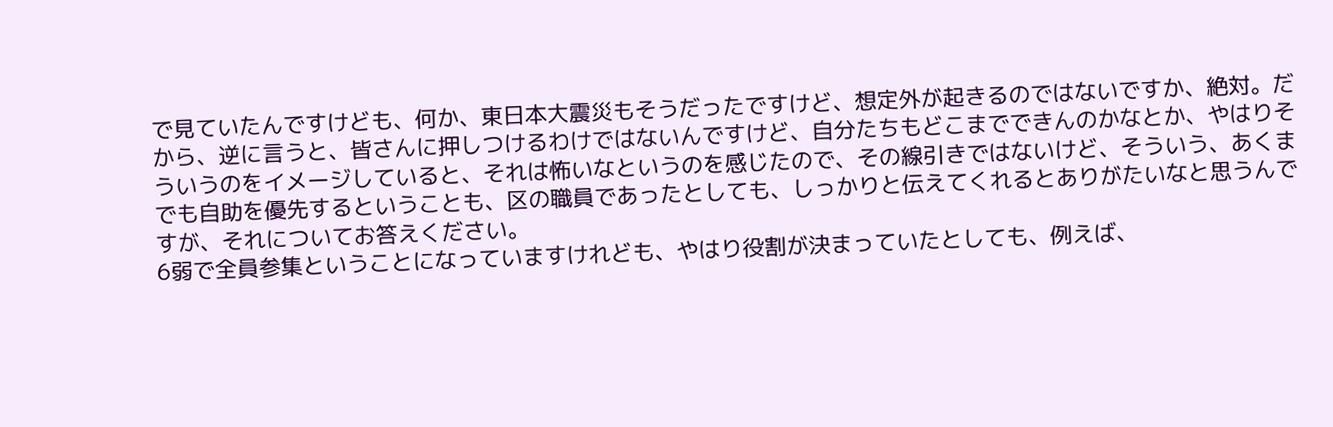で見ていたんですけども、何か、東日本大震災もそうだったですけど、想定外が起きるのではないですか、絶対。だから、逆に言うと、皆さんに押しつけるわけではないんですけど、自分たちもどこまでできんのかなとか、やはりそういうのをイメージしていると、それは怖いなというのを感じたので、その線引きではないけど、そういう、あくまでも自助を優先するということも、区の職員であったとしても、しっかりと伝えてくれるとありがたいなと思うんですが、それについてお答えください。
6弱で全員参集ということになっていますけれども、やはり役割が決まっていたとしても、例えば、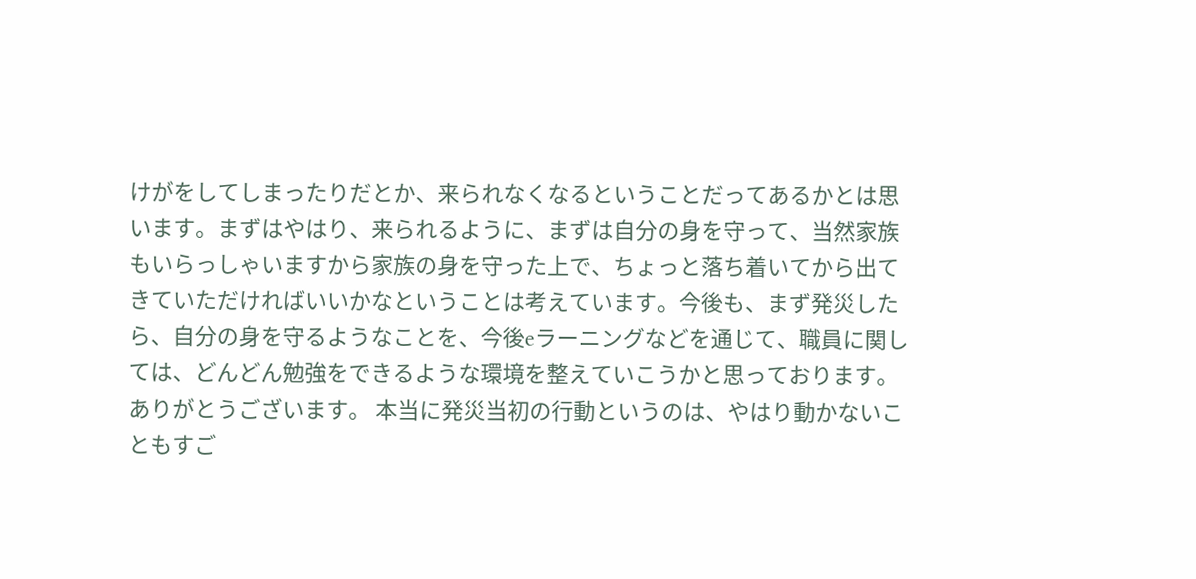けがをしてしまったりだとか、来られなくなるということだってあるかとは思います。まずはやはり、来られるように、まずは自分の身を守って、当然家族もいらっしゃいますから家族の身を守った上で、ちょっと落ち着いてから出てきていただければいいかなということは考えています。今後も、まず発災したら、自分の身を守るようなことを、今後eラーニングなどを通じて、職員に関しては、どんどん勉強をできるような環境を整えていこうかと思っております。
ありがとうございます。 本当に発災当初の行動というのは、やはり動かないこともすご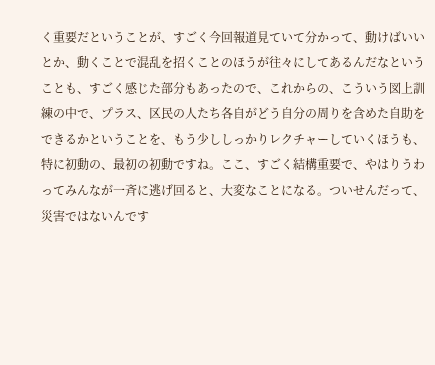く重要だということが、すごく今回報道見ていて分かって、動けばいいとか、動くことで混乱を招くことのほうが往々にしてあるんだなということも、すごく感じた部分もあったので、これからの、こういう図上訓練の中で、プラス、区民の人たち各自がどう自分の周りを含めた自助をできるかということを、もう少ししっかりレクチャーしていくほうも、特に初動の、最初の初動ですね。ここ、すごく結構重要で、やはりうわってみんなが一斉に逃げ回ると、大変なことになる。ついせんだって、災害ではないんです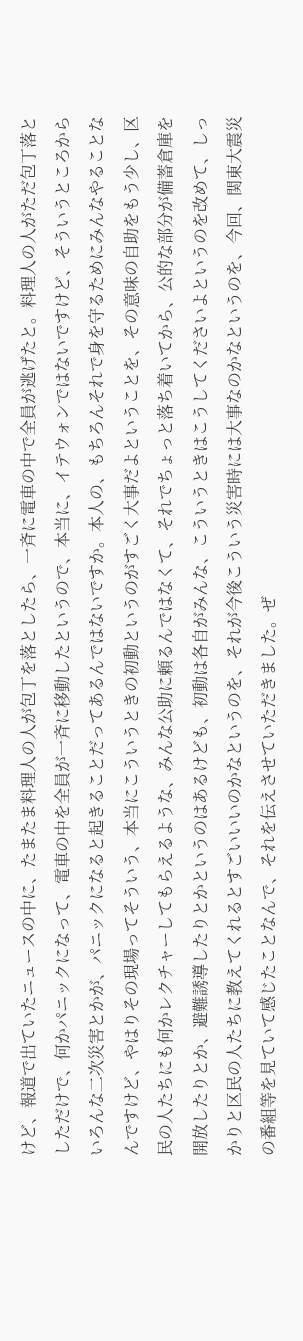けど、報道で出ていたニュースの中に、たまたま料理人の人が包丁を落としたら、一斉に電車の中で全員が逃げたと。料理人の人がただ包丁落としただけで、何かパニックになって、電車の中を全員が一斉に移動したというので、本当に、イテウォンではないですけど、そういうところからいろんな二次災害とかが、パニックになると起きることだってあるんではないですか。本人の、もちろんそれで身を守るためにみんなやることなんですけど、やはりその現場ってそういう、本当にこういうときの初動というのがすごく大事だよということを、その意味の自助をもう少し、区民の人たちにも何かレクチャーしてもらえるような、みんな公助に頼るんではなくて、それでちょっと落ち着いてから、公的な部分が備蓄倉庫を開放したりとか、避難誘導したりとかというのはあるけども、初動は各自がみんな、こういうときはこうしてくださいよというのを改めて、しっかりと区民の人たちに教えてくれるとすごいいいのかなというのを、それが今後こういう災害時には大事なのかなというのを、今回、関東大震災の番組等を見ていて感じたことなんで、それを伝えさせていただきました。ぜ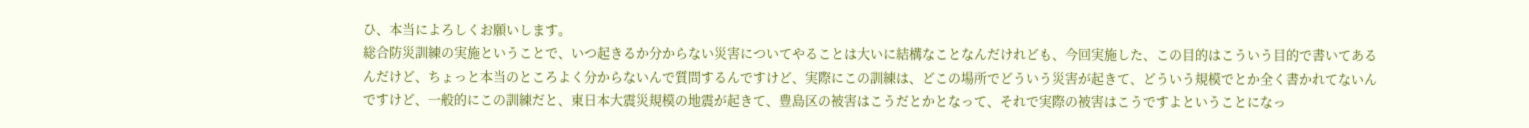ひ、本当によろしくお願いします。
総合防災訓練の実施ということで、いつ起きるか分からない災害についてやることは大いに結構なことなんだけれども、今回実施した、この目的はこういう目的で書いてあるんだけど、ちょっと本当のところよく分からないんで質問するんですけど、実際にこの訓練は、どこの場所でどういう災害が起きて、どういう規模でとか全く書かれてないんですけど、一般的にこの訓練だと、東日本大震災規模の地震が起きて、豊島区の被害はこうだとかとなって、それで実際の被害はこうですよということになっ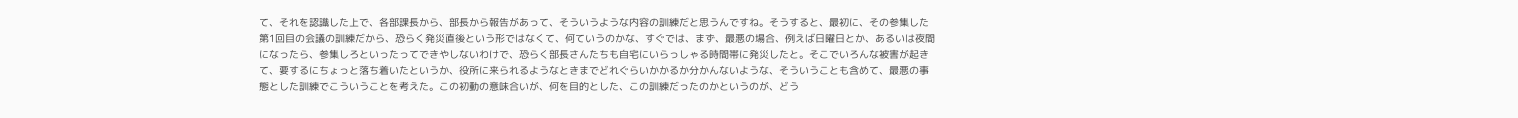て、それを認識した上で、各部課長から、部長から報告があって、そういうような内容の訓練だと思うんですね。そうすると、最初に、その参集した第1回目の会議の訓練だから、恐らく発災直後という形ではなくて、何ていうのかな、すぐでは、まず、最悪の場合、例えば日曜日とか、あるいは夜間になったら、参集しろといったってできやしないわけで、恐らく部長さんたちも自宅にいらっしゃる時間帯に発災したと。そこでいろんな被害が起きて、要するにちょっと落ち着いたというか、役所に来られるようなときまでどれぐらいかかるか分かんないような、そういうことも含めて、最悪の事態とした訓練でこういうことを考えた。この初動の意味合いが、何を目的とした、この訓練だったのかというのが、どう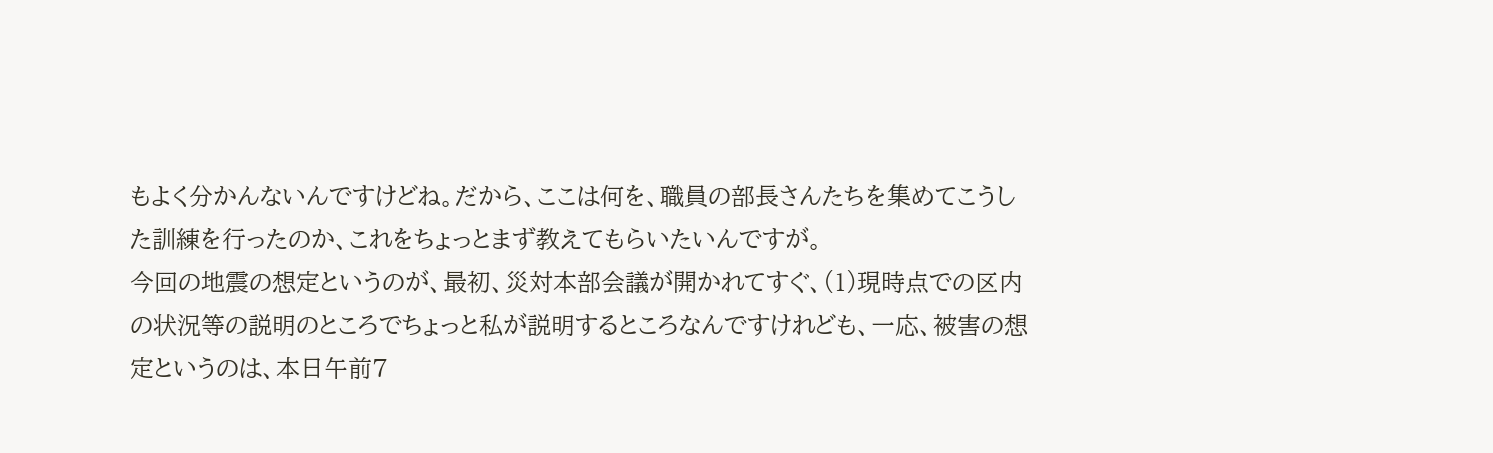もよく分かんないんですけどね。だから、ここは何を、職員の部長さんたちを集めてこうした訓練を行ったのか、これをちょっとまず教えてもらいたいんですが。
今回の地震の想定というのが、最初、災対本部会議が開かれてすぐ、(1)現時点での区内の状況等の説明のところでちょっと私が説明するところなんですけれども、一応、被害の想定というのは、本日午前7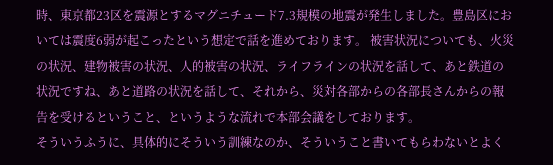時、東京都23区を震源とするマグニチュード7.3規模の地震が発生しました。豊島区においては震度6弱が起こったという想定で話を進めております。 被害状況についても、火災の状況、建物被害の状況、人的被害の状況、ライフラインの状況を話して、あと鉄道の状況ですね、あと道路の状況を話して、それから、災対各部からの各部長さんからの報告を受けるということ、というような流れで本部会議をしております。
そういうふうに、具体的にそういう訓練なのか、そういうこと書いてもらわないとよく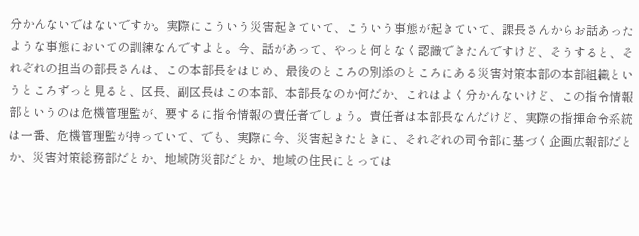分かんないではないですか。実際にこういう災害起きていて、こういう事態が起きていて、課長さんからお話あったような事態においての訓練なんですよと。今、話があって、やっと何となく認識できたんですけど、そうすると、それぞれの担当の部長さんは、この本部長をはじめ、最後のところの別添のところにある災害対策本部の本部組織というところずっと見ると、区長、副区長はこの本部、本部長なのか何だか、これはよく分かんないけど、この指令情報部というのは危機管理監が、要するに指令情報の責任者でしょう。責任者は本部長なんだけど、実際の指揮命令系統は一番、危機管理監が持っていて、でも、実際に今、災害起きたときに、それぞれの司令部に基づく企画広報部だとか、災害対策総務部だとか、地域防災部だとか、地域の住民にとっては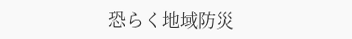恐らく地域防災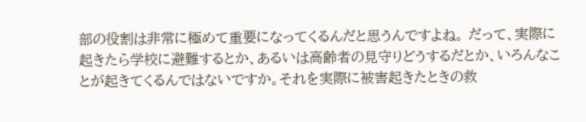部の役割は非常に極めて重要になってくるんだと思うんですよね。 だって、実際に起きたら学校に避難するとか、あるいは高齢者の見守りどうするだとか、いろんなことが起きてくるんではないですか。それを実際に被害起きたときの救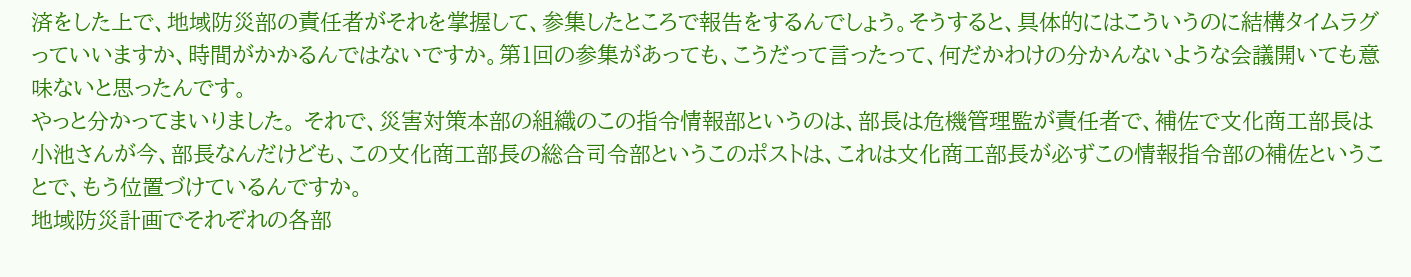済をした上で、地域防災部の責任者がそれを掌握して、参集したところで報告をするんでしょう。そうすると、具体的にはこういうのに結構タイムラグっていいますか、時間がかかるんではないですか。第1回の参集があっても、こうだって言ったって、何だかわけの分かんないような会議開いても意味ないと思ったんです。
やっと分かってまいりました。 それで、災害対策本部の組織のこの指令情報部というのは、部長は危機管理監が責任者で、補佐で文化商工部長は小池さんが今、部長なんだけども、この文化商工部長の総合司令部というこのポストは、これは文化商工部長が必ずこの情報指令部の補佐ということで、もう位置づけているんですか。
地域防災計画でそれぞれの各部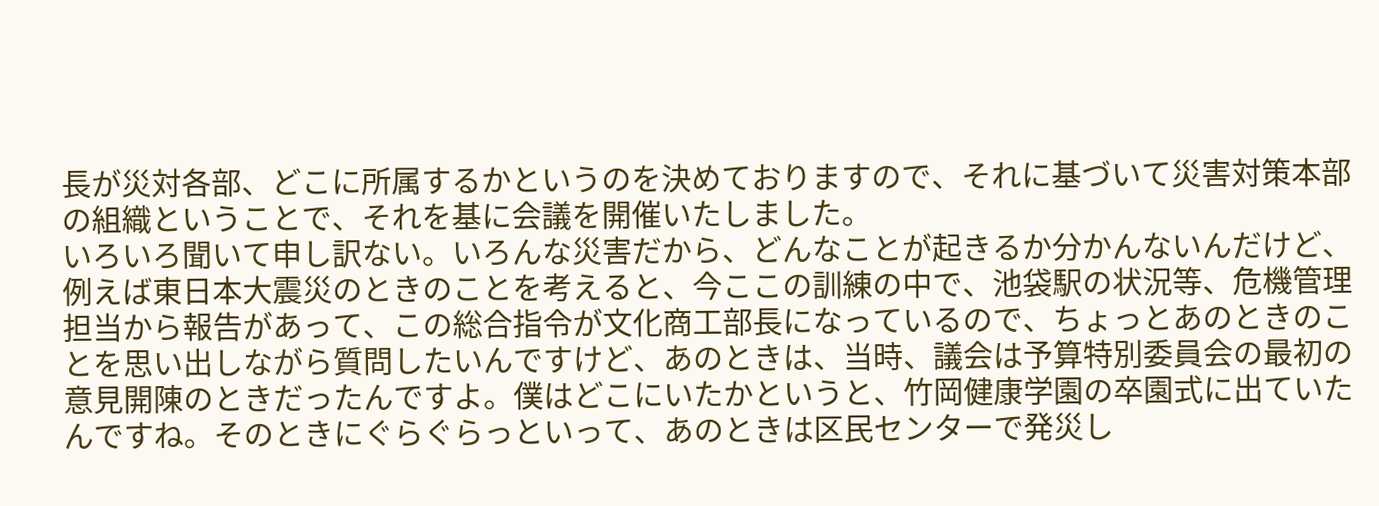長が災対各部、どこに所属するかというのを決めておりますので、それに基づいて災害対策本部の組織ということで、それを基に会議を開催いたしました。
いろいろ聞いて申し訳ない。いろんな災害だから、どんなことが起きるか分かんないんだけど、例えば東日本大震災のときのことを考えると、今ここの訓練の中で、池袋駅の状況等、危機管理担当から報告があって、この総合指令が文化商工部長になっているので、ちょっとあのときのことを思い出しながら質問したいんですけど、あのときは、当時、議会は予算特別委員会の最初の意見開陳のときだったんですよ。僕はどこにいたかというと、竹岡健康学園の卒園式に出ていたんですね。そのときにぐらぐらっといって、あのときは区民センターで発災し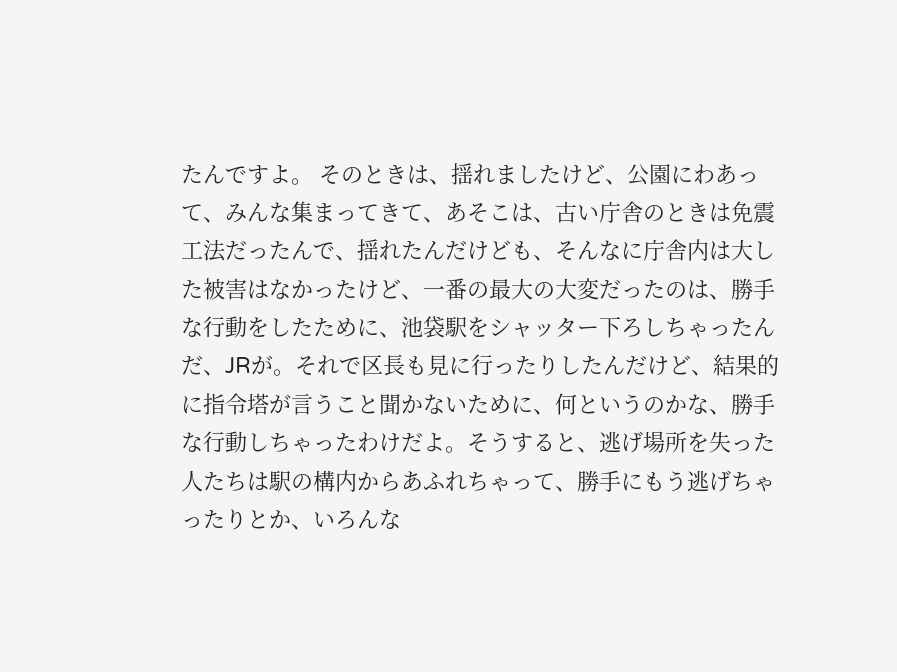たんですよ。 そのときは、揺れましたけど、公園にわあって、みんな集まってきて、あそこは、古い庁舎のときは免震工法だったんで、揺れたんだけども、そんなに庁舎内は大した被害はなかったけど、一番の最大の大変だったのは、勝手な行動をしたために、池袋駅をシャッター下ろしちゃったんだ、JRが。それで区長も見に行ったりしたんだけど、結果的に指令塔が言うこと聞かないために、何というのかな、勝手な行動しちゃったわけだよ。そうすると、逃げ場所を失った人たちは駅の構内からあふれちゃって、勝手にもう逃げちゃったりとか、いろんな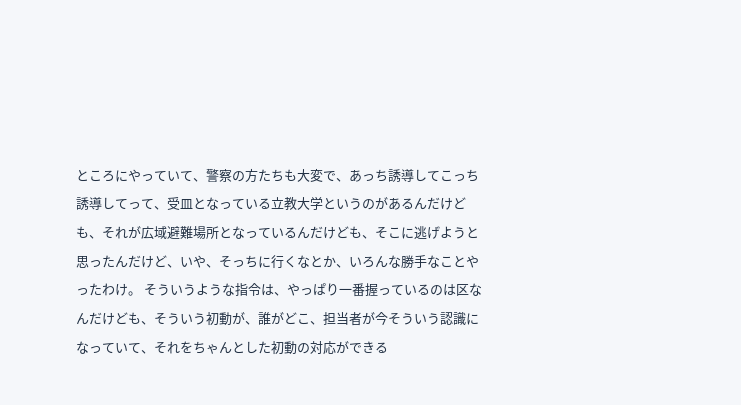ところにやっていて、警察の方たちも大変で、あっち誘導してこっち誘導してって、受皿となっている立教大学というのがあるんだけども、それが広域避難場所となっているんだけども、そこに逃げようと思ったんだけど、いや、そっちに行くなとか、いろんな勝手なことやったわけ。 そういうような指令は、やっぱり一番握っているのは区なんだけども、そういう初動が、誰がどこ、担当者が今そういう認識になっていて、それをちゃんとした初動の対応ができる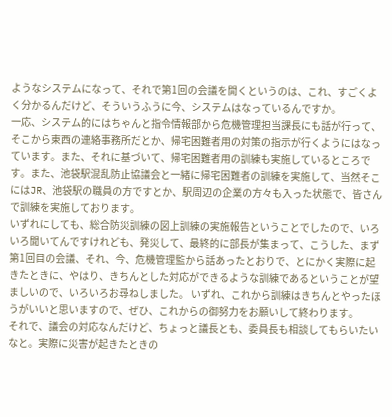ようなシステムになって、それで第1回の会議を開くというのは、これ、すごくよく分かるんだけど、そういうふうに今、システムはなっているんですか。
一応、システム的にはちゃんと指令情報部から危機管理担当課長にも話が行って、そこから東西の連絡事務所だとか、帰宅困難者用の対策の指示が行くようにはなっています。また、それに基づいて、帰宅困難者用の訓練も実施しているところです。また、池袋駅混乱防止協議会と一緒に帰宅困難者の訓練を実施して、当然そこにはJR、池袋駅の職員の方ですとか、駅周辺の企業の方々も入った状態で、皆さんで訓練を実施しております。
いずれにしても、総合防災訓練の図上訓練の実施報告ということでしたので、いろいろ聞いてんですけれども、発災して、最終的に部長が集まって、こうした、まず第1回目の会議、それ、今、危機管理監から話あったとおりで、とにかく実際に起きたときに、やはり、きちんとした対応ができるような訓練であるということが望ましいので、いろいろお尋ねしました。 いずれ、これから訓練はきちんとやったほうがいいと思いますので、ぜひ、これからの御努力をお願いして終わります。
それで、議会の対応なんだけど、ちょっと議長とも、委員長も相談してもらいたいなと。実際に災害が起きたときの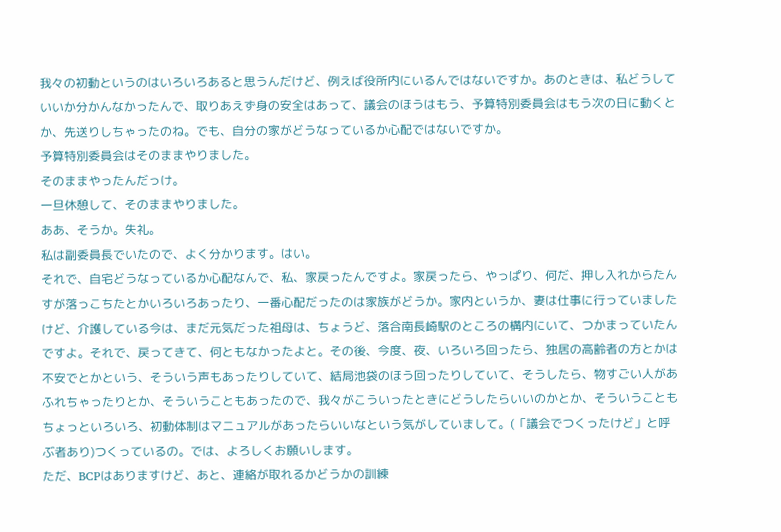我々の初動というのはいろいろあると思うんだけど、例えば役所内にいるんではないですか。あのときは、私どうしていいか分かんなかったんで、取りあえず身の安全はあって、議会のほうはもう、予算特別委員会はもう次の日に動くとか、先送りしちゃったのね。でも、自分の家がどうなっているか心配ではないですか。
予算特別委員会はそのままやりました。
そのままやったんだっけ。
一旦休憩して、そのままやりました。
ああ、そうか。失礼。
私は副委員長でいたので、よく分かります。はい。
それで、自宅どうなっているか心配なんで、私、家戻ったんですよ。家戻ったら、やっぱり、何だ、押し入れからたんすが落っこちたとかいろいろあったり、一番心配だったのは家族がどうか。家内というか、妻は仕事に行っていましたけど、介護している今は、まだ元気だった祖母は、ちょうど、落合南長崎駅のところの構内にいて、つかまっていたんですよ。それで、戻ってきて、何ともなかったよと。その後、今度、夜、いろいろ回ったら、独居の高齢者の方とかは不安でとかという、そういう声もあったりしていて、結局池袋のほう回ったりしていて、そうしたら、物すごい人があふれちゃったりとか、そういうこともあったので、我々がこういったときにどうしたらいいのかとか、そういうこともちょっといろいろ、初動体制はマニュアルがあったらいいなという気がしていまして。(「議会でつくったけど」と呼ぶ者あり)つくっているの。では、よろしくお願いします。
ただ、BCPはありますけど、あと、連絡が取れるかどうかの訓練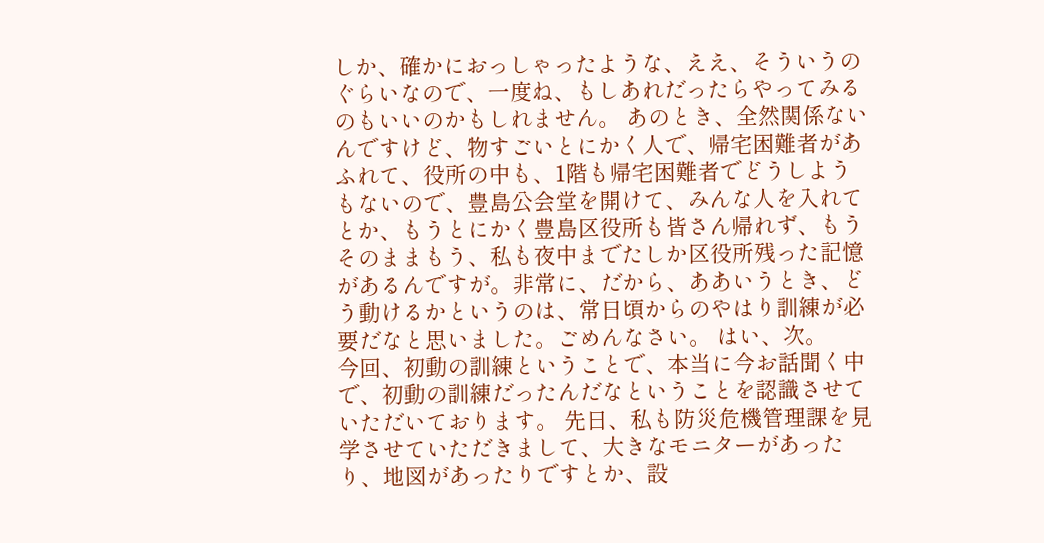しか、確かにおっしゃったような、ええ、そういうのぐらいなので、一度ね、もしあれだったらやってみるのもいいのかもしれません。 あのとき、全然関係ないんですけど、物すごいとにかく人で、帰宅困難者があふれて、役所の中も、1階も帰宅困難者でどうしようもないので、豊島公会堂を開けて、みんな人を入れてとか、もうとにかく豊島区役所も皆さん帰れず、もうそのままもう、私も夜中までたしか区役所残った記憶があるんですが。非常に、だから、ああいうとき、どう動けるかというのは、常日頃からのやはり訓練が必要だなと思いました。ごめんなさい。 はい、次。
今回、初動の訓練ということで、本当に今お話聞く中で、初動の訓練だったんだなということを認識させていただいております。 先日、私も防災危機管理課を見学させていただきまして、大きなモニターがあったり、地図があったりですとか、設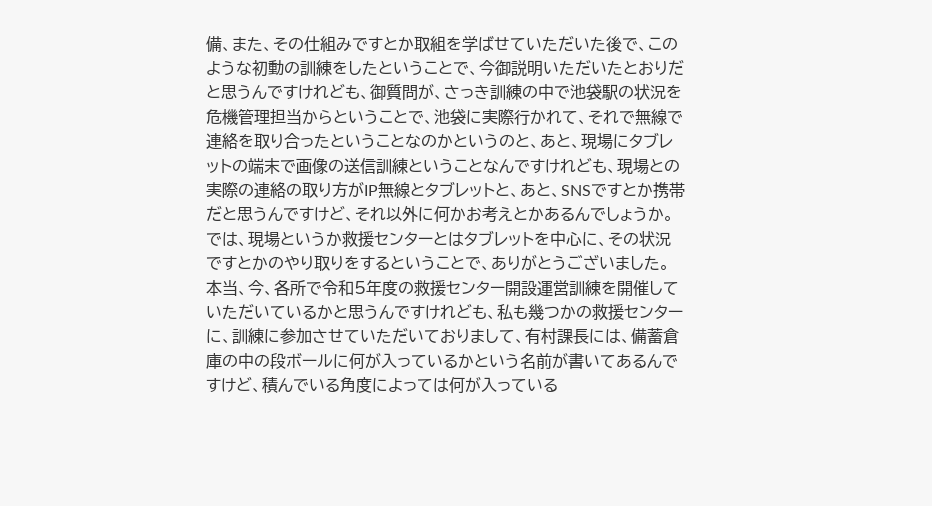備、また、その仕組みですとか取組を学ばせていただいた後で、このような初動の訓練をしたということで、今御説明いただいたとおりだと思うんですけれども、御質問が、さっき訓練の中で池袋駅の状況を危機管理担当からということで、池袋に実際行かれて、それで無線で連絡を取り合ったということなのかというのと、あと、現場にタブレットの端末で画像の送信訓練ということなんですけれども、現場との実際の連絡の取り方がIP無線とタブレットと、あと、SNSですとか携帯だと思うんですけど、それ以外に何かお考えとかあるんでしょうか。
では、現場というか救援センターとはタブレットを中心に、その状況ですとかのやり取りをするということで、ありがとうございました。 本当、今、各所で令和5年度の救援センター開設運営訓練を開催していただいているかと思うんですけれども、私も幾つかの救援センターに、訓練に参加させていただいておりまして、有村課長には、備蓄倉庫の中の段ボールに何が入っているかという名前が書いてあるんですけど、積んでいる角度によっては何が入っている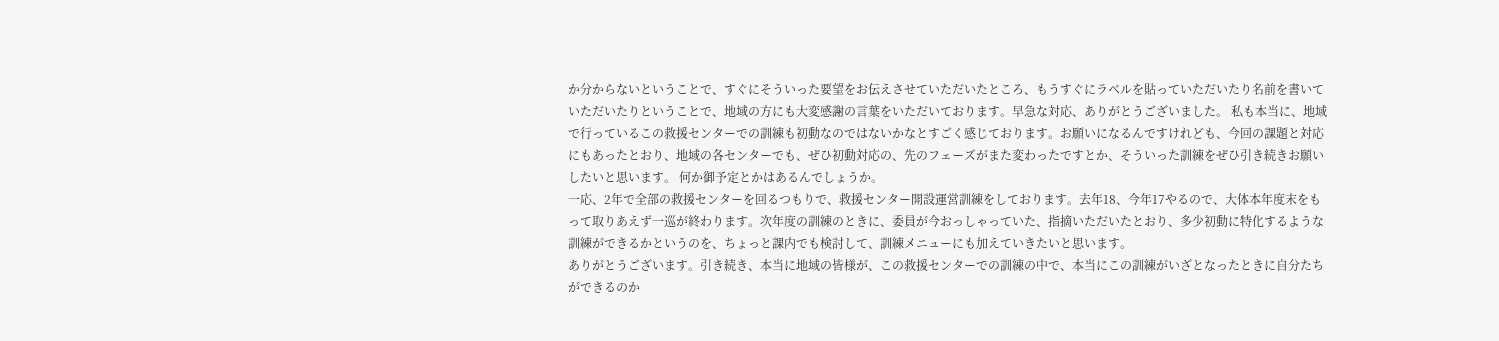か分からないということで、すぐにそういった要望をお伝えさせていただいたところ、もうすぐにラベルを貼っていただいたり名前を書いていただいたりということで、地域の方にも大変感謝の言葉をいただいております。早急な対応、ありがとうございました。 私も本当に、地域で行っているこの救援センターでの訓練も初動なのではないかなとすごく感じております。お願いになるんですけれども、今回の課題と対応にもあったとおり、地域の各センターでも、ぜひ初動対応の、先のフェーズがまた変わったですとか、そういった訓練をぜひ引き続きお願いしたいと思います。 何か御予定とかはあるんでしょうか。
一応、2年で全部の救援センターを回るつもりで、救援センター開設運営訓練をしております。去年18、今年17やるので、大体本年度末をもって取りあえず一巡が終わります。次年度の訓練のときに、委員が今おっしゃっていた、指摘いただいたとおり、多少初動に特化するような訓練ができるかというのを、ちょっと課内でも検討して、訓練メニューにも加えていきたいと思います。
ありがとうございます。引き続き、本当に地域の皆様が、この救援センターでの訓練の中で、本当にこの訓練がいざとなったときに自分たちができるのか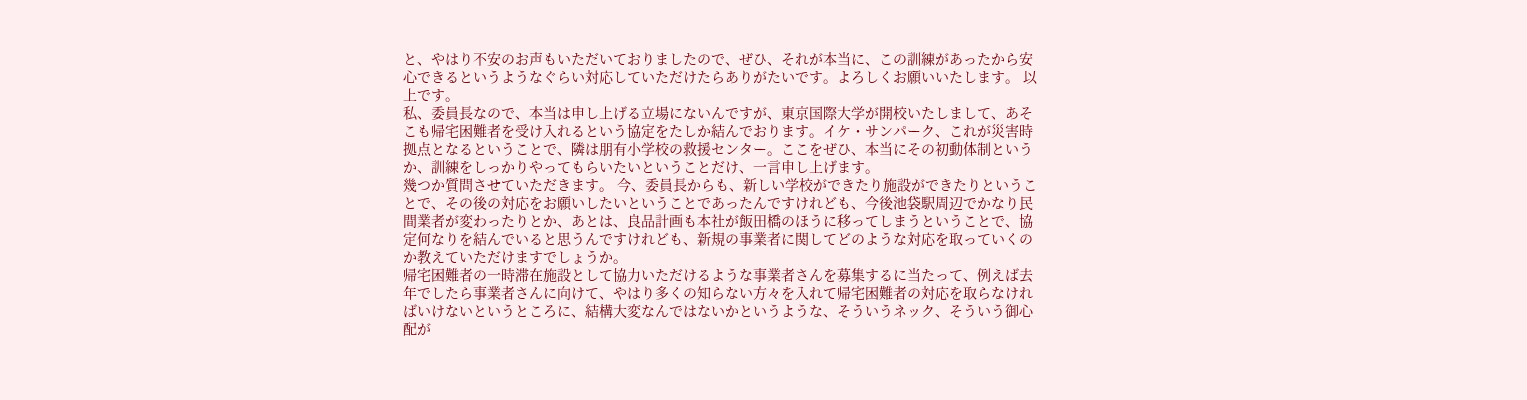と、やはり不安のお声もいただいておりましたので、ぜひ、それが本当に、この訓練があったから安心できるというようなぐらい対応していただけたらありがたいです。よろしくお願いいたします。 以上です。
私、委員長なので、本当は申し上げる立場にないんですが、東京国際大学が開校いたしまして、あそこも帰宅困難者を受け入れるという協定をたしか結んでおります。イケ・サンパーク、これが災害時拠点となるということで、隣は朋有小学校の救援センター。ここをぜひ、本当にその初動体制というか、訓練をしっかりやってもらいたいということだけ、一言申し上げます。
幾つか質問させていただきます。 今、委員長からも、新しい学校ができたり施設ができたりということで、その後の対応をお願いしたいということであったんですけれども、今後池袋駅周辺でかなり民間業者が変わったりとか、あとは、良品計画も本社が飯田橋のほうに移ってしまうということで、協定何なりを結んでいると思うんですけれども、新規の事業者に関してどのような対応を取っていくのか教えていただけますでしょうか。
帰宅困難者の一時滞在施設として協力いただけるような事業者さんを募集するに当たって、例えば去年でしたら事業者さんに向けて、やはり多くの知らない方々を入れて帰宅困難者の対応を取らなければいけないというところに、結構大変なんではないかというような、そういうネック、そういう御心配が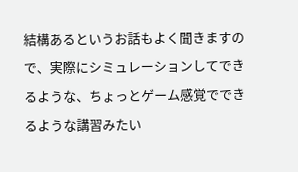結構あるというお話もよく聞きますので、実際にシミュレーションしてできるような、ちょっとゲーム感覚でできるような講習みたい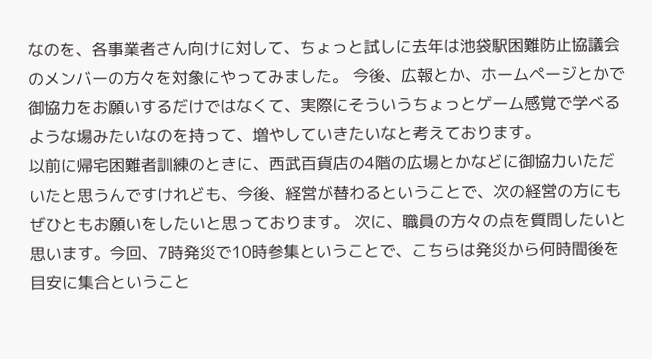なのを、各事業者さん向けに対して、ちょっと試しに去年は池袋駅困難防止協議会のメンバーの方々を対象にやってみました。 今後、広報とか、ホームページとかで御協力をお願いするだけではなくて、実際にそういうちょっとゲーム感覚で学べるような場みたいなのを持って、増やしていきたいなと考えております。
以前に帰宅困難者訓練のときに、西武百貨店の4階の広場とかなどに御協力いただいたと思うんですけれども、今後、経営が替わるということで、次の経営の方にもぜひともお願いをしたいと思っております。 次に、職員の方々の点を質問したいと思います。今回、7時発災で10時参集ということで、こちらは発災から何時間後を目安に集合ということ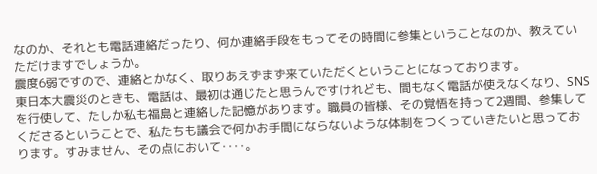なのか、それとも電話連絡だったり、何か連絡手段をもってその時間に参集ということなのか、教えていただけますでしょうか。
震度6弱ですので、連絡とかなく、取りあえずまず来ていただくということになっております。
東日本大震災のときも、電話は、最初は通じたと思うんですけれども、間もなく電話が使えなくなり、SNSを行使して、たしか私も福島と連絡した記憶があります。職員の皆様、その覚悟を持って2週間、参集してくださるということで、私たちも議会で何かお手間にならないような体制をつくっていきたいと思っております。すみません、その点において‥‥。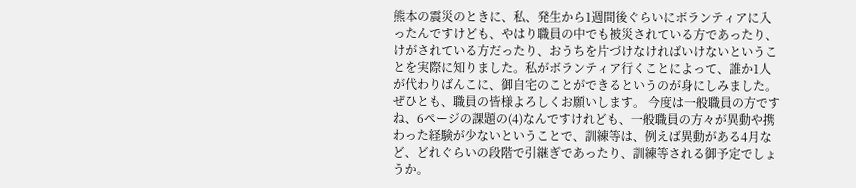熊本の震災のときに、私、発生から1週間後ぐらいにボランティアに入ったんですけども、やはり職員の中でも被災されている方であったり、けがされている方だったり、おうちを片づけなければいけないということを実際に知りました。私がボランティア行くことによって、誰か1人が代わりばんこに、御自宅のことができるというのが身にしみました。ぜひとも、職員の皆様よろしくお願いします。 今度は一般職員の方ですね、6ページの課題の(4)なんですけれども、一般職員の方々が異動や携わった経験が少ないということで、訓練等は、例えば異動がある4月など、どれぐらいの段階で引継ぎであったり、訓練等される御予定でしょうか。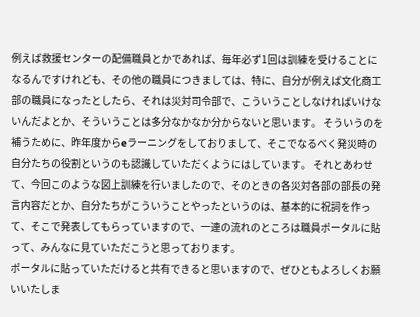例えば救援センターの配備職員とかであれば、毎年必ず1回は訓練を受けることになるんですけれども、その他の職員につきましては、特に、自分が例えば文化商工部の職員になったとしたら、それは災対司令部で、こういうことしなければいけないんだよとか、そういうことは多分なかなか分からないと思います。 そういうのを補うために、昨年度からeラーニングをしておりまして、そこでなるべく発災時の自分たちの役割というのも認識していただくようにはしています。 それとあわせて、今回このような図上訓練を行いましたので、そのときの各災対各部の部長の発言内容だとか、自分たちがこういうことやったというのは、基本的に祝詞を作って、そこで発表してもらっていますので、一連の流れのところは職員ポータルに貼って、みんなに見ていただこうと思っております。
ポータルに貼っていただけると共有できると思いますので、ぜひともよろしくお願いいたしま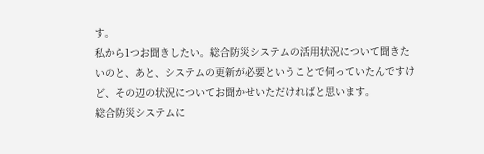す。
私から1つお聞きしたい。総合防災システムの活用状況について聞きたいのと、あと、システムの更新が必要ということで伺っていたんですけど、その辺の状況についてお聞かせいただければと思います。
総合防災システムに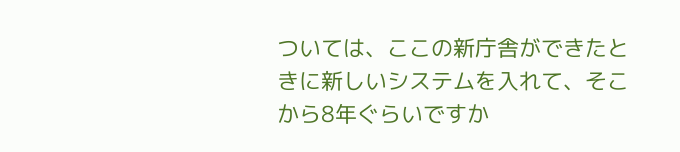ついては、ここの新庁舎ができたときに新しいシステムを入れて、そこから8年ぐらいですか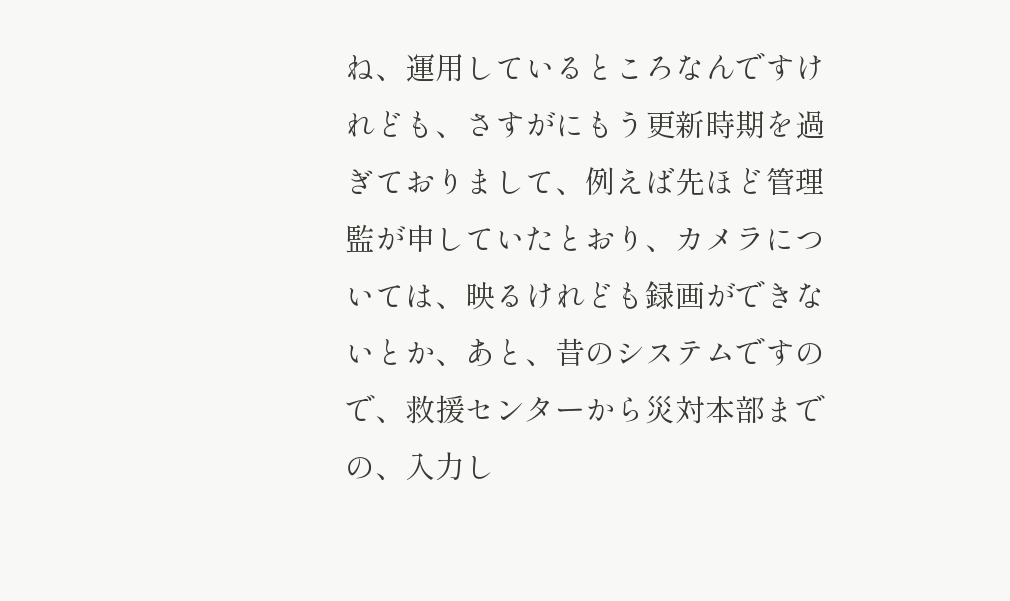ね、運用しているところなんですけれども、さすがにもう更新時期を過ぎておりまして、例えば先ほど管理監が申していたとおり、カメラについては、映るけれども録画ができないとか、あと、昔のシステムですので、救援センターから災対本部までの、入力し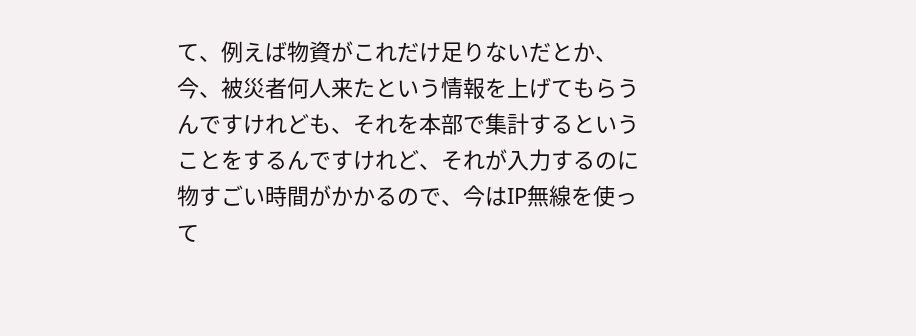て、例えば物資がこれだけ足りないだとか、今、被災者何人来たという情報を上げてもらうんですけれども、それを本部で集計するということをするんですけれど、それが入力するのに物すごい時間がかかるので、今はIP無線を使って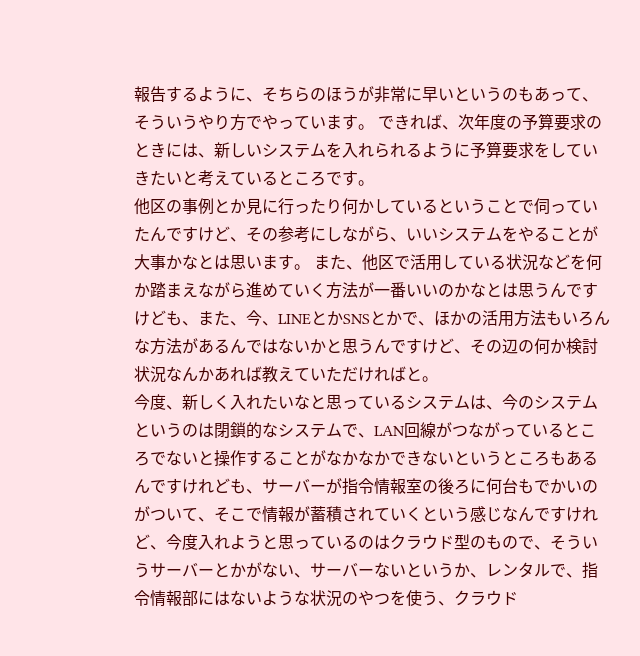報告するように、そちらのほうが非常に早いというのもあって、そういうやり方でやっています。 できれば、次年度の予算要求のときには、新しいシステムを入れられるように予算要求をしていきたいと考えているところです。
他区の事例とか見に行ったり何かしているということで伺っていたんですけど、その参考にしながら、いいシステムをやることが大事かなとは思います。 また、他区で活用している状況などを何か踏まえながら進めていく方法が一番いいのかなとは思うんですけども、また、今、LINEとかSNSとかで、ほかの活用方法もいろんな方法があるんではないかと思うんですけど、その辺の何か検討状況なんかあれば教えていただければと。
今度、新しく入れたいなと思っているシステムは、今のシステムというのは閉鎖的なシステムで、LAN回線がつながっているところでないと操作することがなかなかできないというところもあるんですけれども、サーバーが指令情報室の後ろに何台もでかいのがついて、そこで情報が蓄積されていくという感じなんですけれど、今度入れようと思っているのはクラウド型のもので、そういうサーバーとかがない、サーバーないというか、レンタルで、指令情報部にはないような状況のやつを使う、クラウド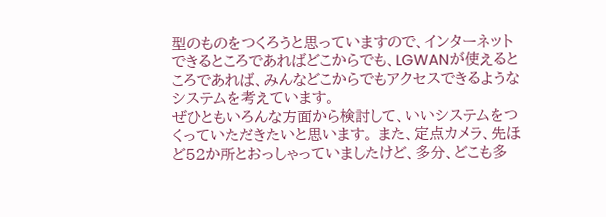型のものをつくろうと思っていますので、インターネットできるところであればどこからでも、LGWANが使えるところであれば、みんなどこからでもアクセスできるようなシステムを考えています。
ぜひともいろんな方面から検討して、いいシステムをつくっていただきたいと思います。 また、定点カメラ、先ほど52か所とおっしゃっていましたけど、多分、どこも多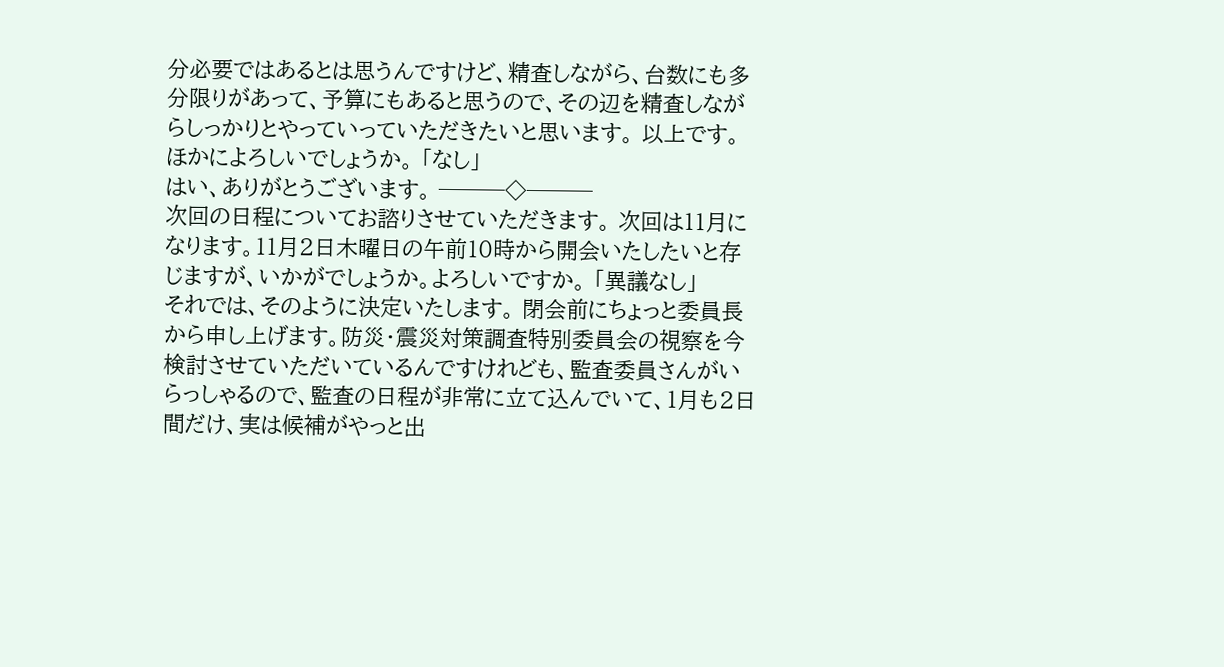分必要ではあるとは思うんですけど、精査しながら、台数にも多分限りがあって、予算にもあると思うので、その辺を精査しながらしっかりとやっていっていただきたいと思います。 以上です。
ほかによろしいでしょうか。 「なし」
はい、ありがとうございます。 ───◇───
次回の日程についてお諮りさせていただきます。 次回は11月になります。11月2日木曜日の午前10時から開会いたしたいと存じますが、いかがでしょうか。よろしいですか。 「異議なし」
それでは、そのように決定いたします。 閉会前にちょっと委員長から申し上げます。防災・震災対策調査特別委員会の視察を今検討させていただいているんですけれども、監査委員さんがいらっしゃるので、監査の日程が非常に立て込んでいて、1月も2日間だけ、実は候補がやっと出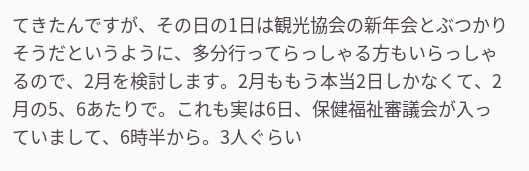てきたんですが、その日の1日は観光協会の新年会とぶつかりそうだというように、多分行ってらっしゃる方もいらっしゃるので、2月を検討します。2月ももう本当2日しかなくて、2月の5、6あたりで。これも実は6日、保健福祉審議会が入っていまして、6時半から。3人ぐらい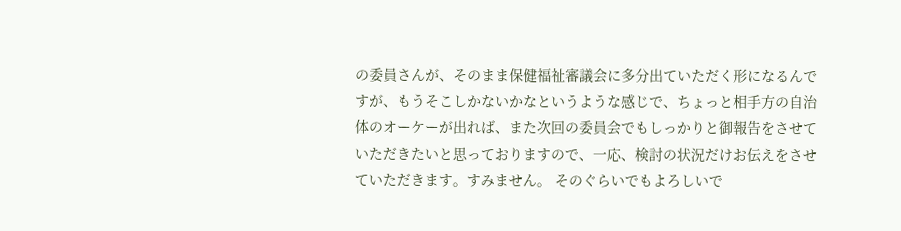の委員さんが、そのまま保健福祉審議会に多分出ていただく形になるんですが、もうそこしかないかなというような感じで、ちょっと相手方の自治体のオーケーが出れば、また次回の委員会でもしっかりと御報告をさせていただきたいと思っておりますので、一応、検討の状況だけお伝えをさせていただきます。すみません。 そのぐらいでもよろしいで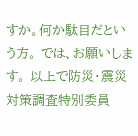すか。何か駄目だという方。 では、お願いします。 以上で防災・震災対策調査特別委員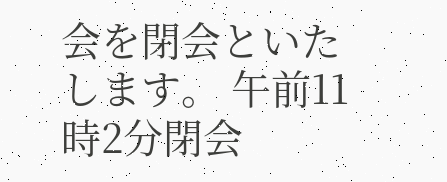会を閉会といたします。 午前11時2分閉会